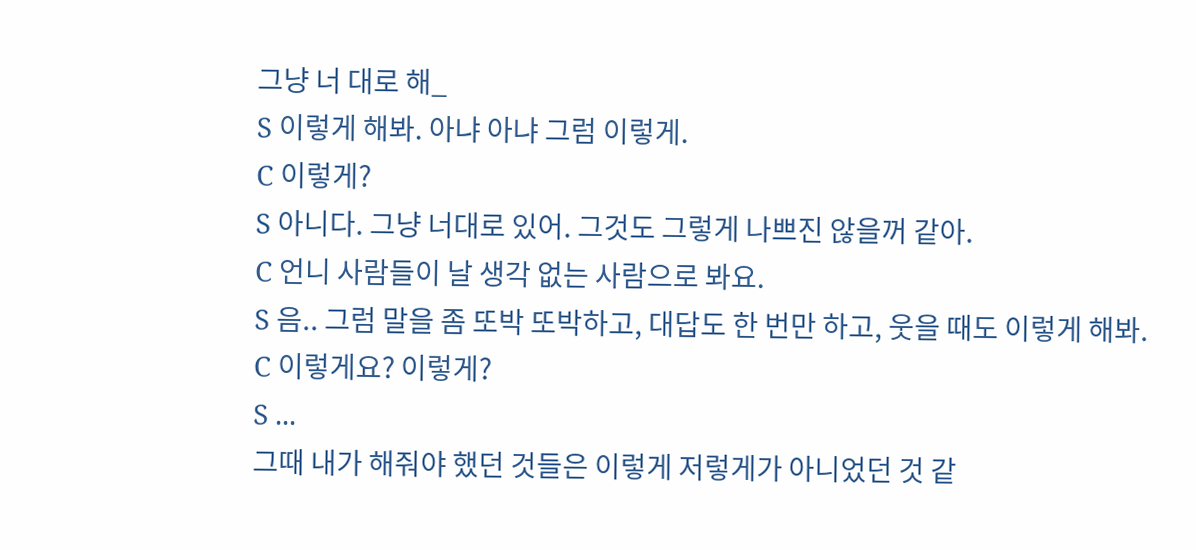그냥 너 대로 해_
S 이렇게 해봐. 아냐 아냐 그럼 이렇게.
C 이렇게?
S 아니다. 그냥 너대로 있어. 그것도 그렇게 나쁘진 않을꺼 같아.
C 언니 사람들이 날 생각 없는 사람으로 봐요.
S 음.. 그럼 말을 좀 또박 또박하고, 대답도 한 번만 하고, 웃을 때도 이렇게 해봐.
C 이렇게요? 이렇게?
S ...
그때 내가 해줘야 했던 것들은 이렇게 저렇게가 아니었던 것 같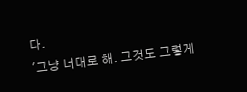다.
'그냥 너대로 해. 그것도 그렇게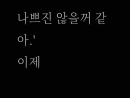나쁘진 않을꺼 같아.'
이제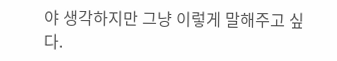야 생각하지만 그냥 이렇게 말해주고 싶다.